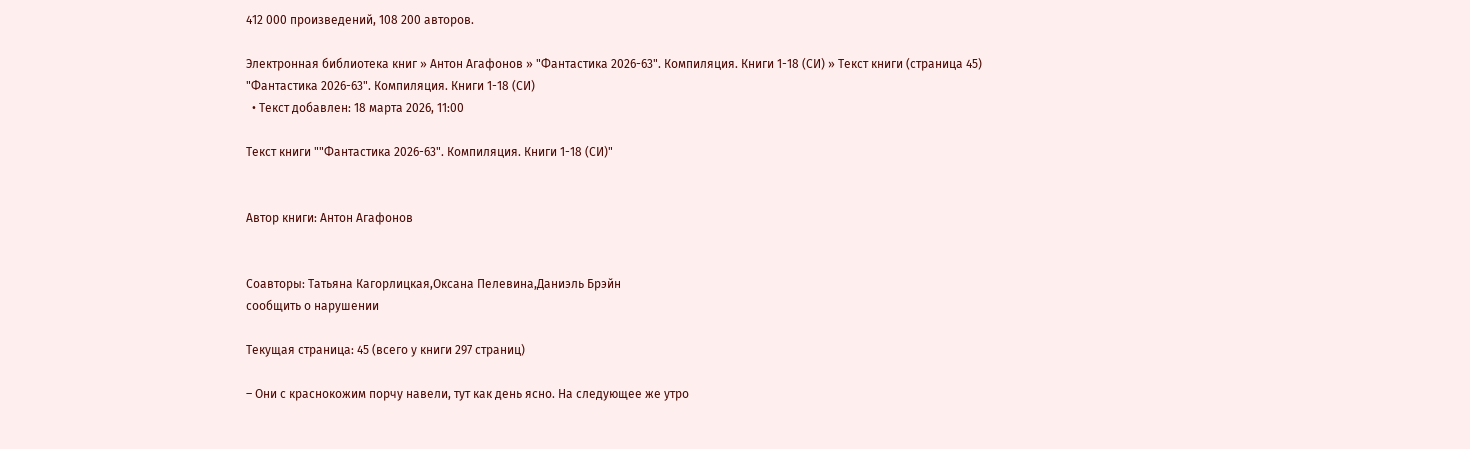412 000 произведений, 108 200 авторов.

Электронная библиотека книг » Антон Агафонов » "Фантастика 2026-63". Компиляция. Книги 1-18 (СИ) » Текст книги (страница 45)
"Фантастика 2026-63". Компиляция. Книги 1-18 (СИ)
  • Текст добавлен: 18 марта 2026, 11:00

Текст книги ""Фантастика 2026-63". Компиляция. Книги 1-18 (СИ)"


Автор книги: Антон Агафонов


Соавторы: Татьяна Кагорлицкая,Оксана Пелевина,Даниэль Брэйн
сообщить о нарушении

Текущая страница: 45 (всего у книги 297 страниц)

– Они с краснокожим порчу навели, тут как день ясно. На следующее же утро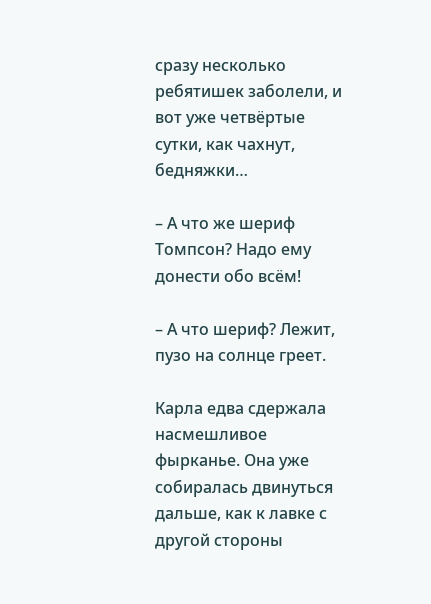сразу несколько ребятишек заболели, и вот уже четвёртые сутки, как чахнут, бедняжки…

– А что же шериф Томпсон? Надо ему донести обо всём!

– А что шериф? Лежит, пузо на солнце греет.

Карла едва сдержала насмешливое фырканье. Она уже собиралась двинуться дальше, как к лавке с другой стороны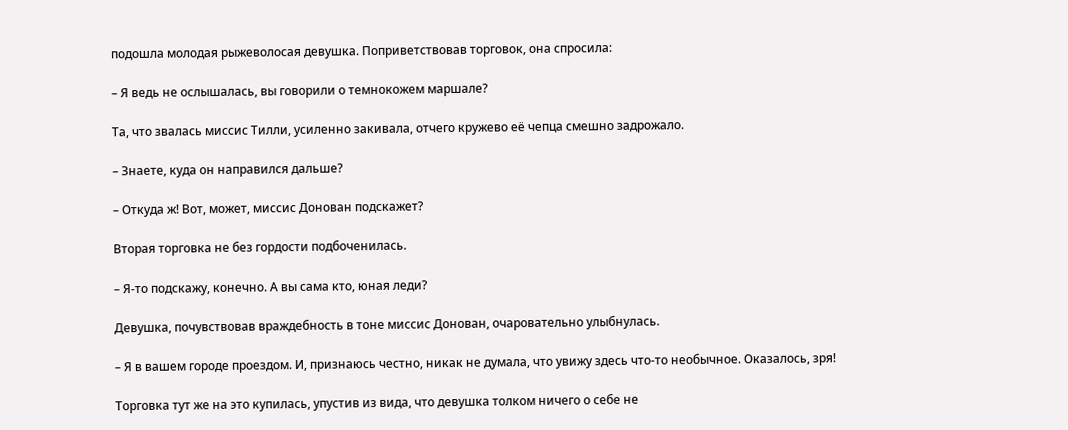подошла молодая рыжеволосая девушка. Поприветствовав торговок, она спросила:

– Я ведь не ослышалась, вы говорили о темнокожем маршале?

Та, что звалась миссис Тилли, усиленно закивала, отчего кружево её чепца смешно задрожало.

– Знаете, куда он направился дальше?

– Откуда ж! Вот, может, миссис Донован подскажет?

Вторая торговка не без гордости подбоченилась.

– Я-то подскажу, конечно. А вы сама кто, юная леди?

Девушка, почувствовав враждебность в тоне миссис Донован, очаровательно улыбнулась.

– Я в вашем городе проездом. И, признаюсь честно, никак не думала, что увижу здесь что-то необычное. Оказалось, зря!

Торговка тут же на это купилась, упустив из вида, что девушка толком ничего о себе не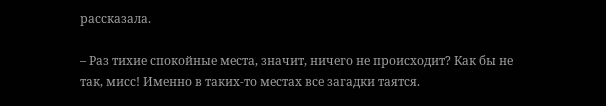рассказала.

– Раз тихие спокойные места, значит, ничего не происходит? Как бы не так, мисс! Именно в таких-то местах все загадки таятся.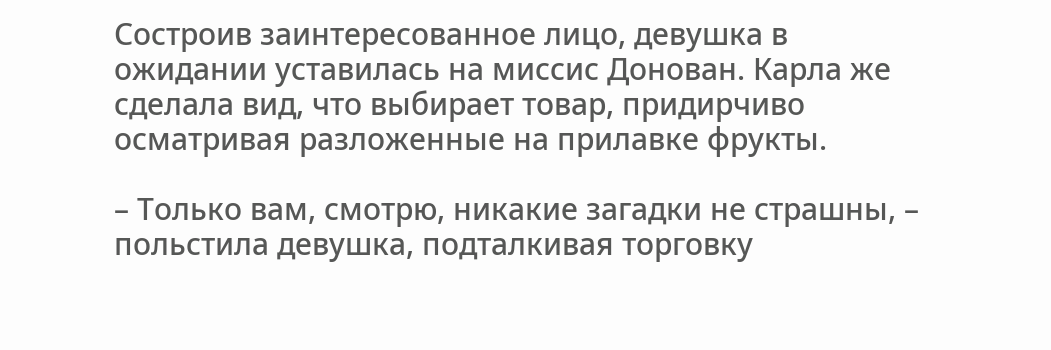Состроив заинтересованное лицо, девушка в ожидании уставилась на миссис Донован. Карла же сделала вид, что выбирает товар, придирчиво осматривая разложенные на прилавке фрукты.

– Только вам, смотрю, никакие загадки не страшны, – польстила девушка, подталкивая торговку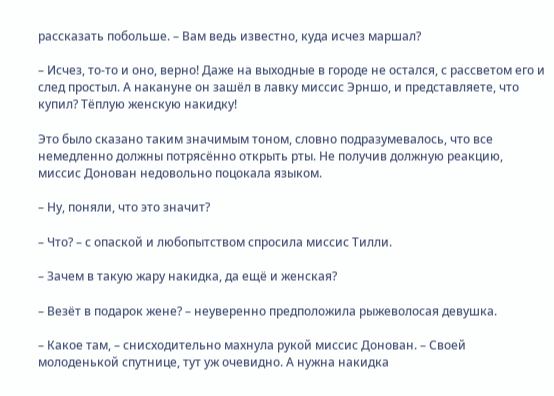рассказать побольше. – Вам ведь известно, куда исчез маршал?

– Исчез, то-то и оно, верно! Даже на выходные в городе не остался, с рассветом его и след простыл. А накануне он зашёл в лавку миссис Эрншо, и представляете, что купил? Тёплую женскую накидку!

Это было сказано таким значимым тоном, словно подразумевалось, что все немедленно должны потрясённо открыть рты. Не получив должную реакцию, миссис Донован недовольно поцокала языком.

– Ну, поняли, что это значит?

– Что? – с опаской и любопытством спросила миссис Тилли.

– Зачем в такую жару накидка, да ещё и женская?

– Везёт в подарок жене? – неуверенно предположила рыжеволосая девушка.

– Какое там, – снисходительно махнула рукой миссис Донован. – Своей молоденькой спутнице, тут уж очевидно. А нужна накидка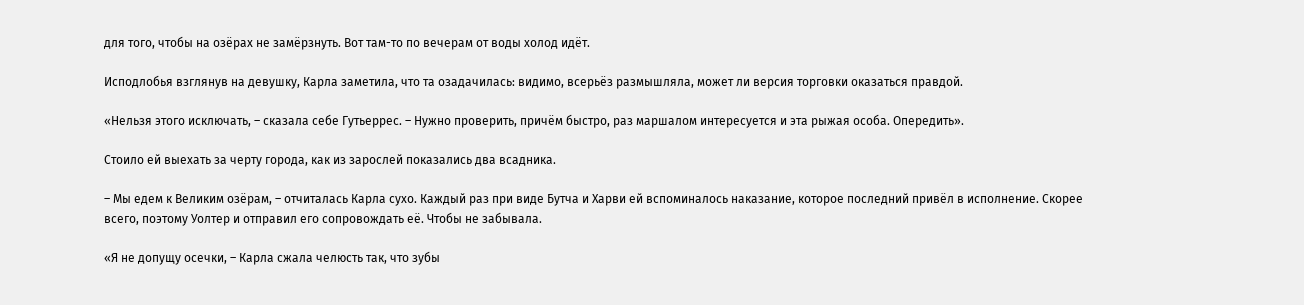для того, чтобы на озёрах не замёрзнуть. Вот там-то по вечерам от воды холод идёт.

Исподлобья взглянув на девушку, Карла заметила, что та озадачилась: видимо, всерьёз размышляла, может ли версия торговки оказаться правдой.

«Нельзя этого исключать, – сказала себе Гутьеррес. – Нужно проверить, причём быстро, раз маршалом интересуется и эта рыжая особа. Опередить».

Стоило ей выехать за черту города, как из зарослей показались два всадника.

– Мы едем к Великим озёрам, – отчиталась Карла сухо. Каждый раз при виде Бутча и Харви ей вспоминалось наказание, которое последний привёл в исполнение. Скорее всего, поэтому Уолтер и отправил его сопровождать её. Чтобы не забывала.

«Я не допущу осечки, – Карла сжала челюсть так, что зубы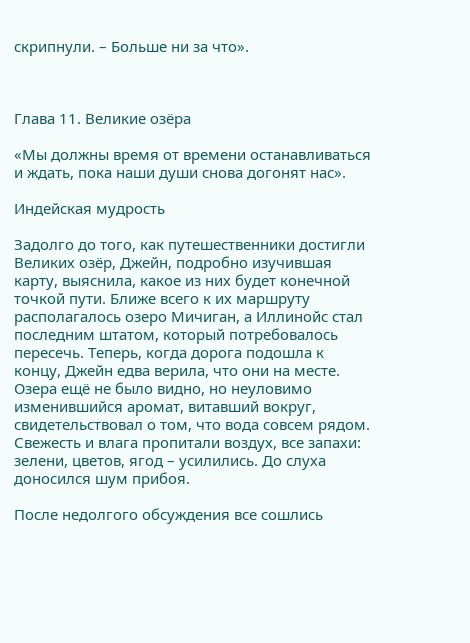скрипнули. – Больше ни за что».



Глава 11. Великие озёра

«Мы должны время от времени останавливаться и ждать, пока наши души снова догонят нас».

Индейская мудрость

Задолго до того, как путешественники достигли Великих озёр, Джейн, подробно изучившая карту, выяснила, какое из них будет конечной точкой пути. Ближе всего к их маршруту располагалось озеро Мичиган, а Иллинойс стал последним штатом, который потребовалось пересечь. Теперь, когда дорога подошла к концу, Джейн едва верила, что они на месте. Озера ещё не было видно, но неуловимо изменившийся аромат, витавший вокруг, свидетельствовал о том, что вода совсем рядом. Свежесть и влага пропитали воздух, все запахи: зелени, цветов, ягод – усилились. До слуха доносился шум прибоя.

После недолгого обсуждения все сошлись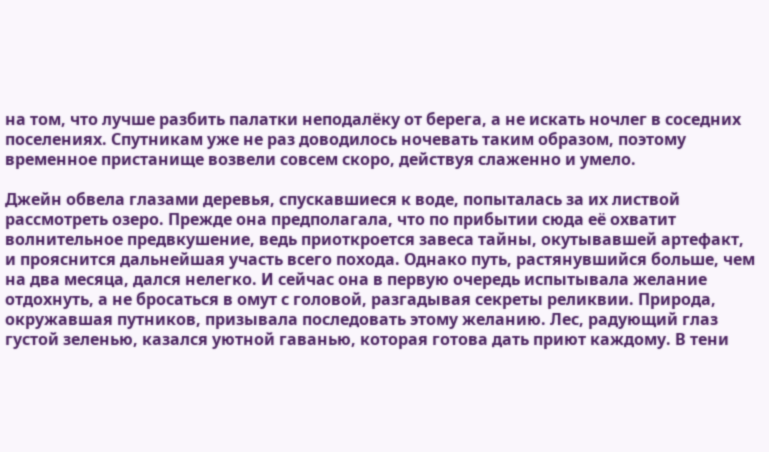на том, что лучше разбить палатки неподалёку от берега, а не искать ночлег в соседних поселениях. Спутникам уже не раз доводилось ночевать таким образом, поэтому временное пристанище возвели совсем скоро, действуя слаженно и умело.

Джейн обвела глазами деревья, спускавшиеся к воде, попыталась за их листвой рассмотреть озеро. Прежде она предполагала, что по прибытии сюда её охватит волнительное предвкушение, ведь приоткроется завеса тайны, окутывавшей артефакт, и прояснится дальнейшая участь всего похода. Однако путь, растянувшийся больше, чем на два месяца, дался нелегко. И сейчас она в первую очередь испытывала желание отдохнуть, а не бросаться в омут с головой, разгадывая секреты реликвии. Природа, окружавшая путников, призывала последовать этому желанию. Лес, радующий глаз густой зеленью, казался уютной гаванью, которая готова дать приют каждому. В тени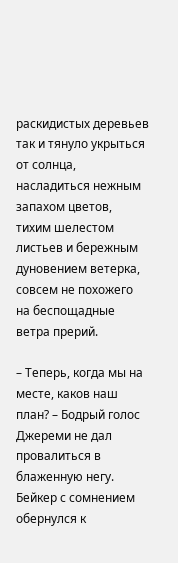раскидистых деревьев так и тянуло укрыться от солнца, насладиться нежным запахом цветов, тихим шелестом листьев и бережным дуновением ветерка, совсем не похожего на беспощадные ветра прерий.

– Теперь, когда мы на месте, каков наш план? – Бодрый голос Джереми не дал провалиться в блаженную негу. Бейкер с сомнением обернулся к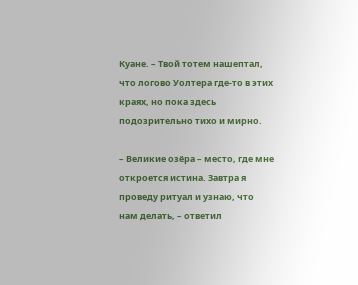Куане. – Твой тотем нашептал, что логово Уолтера где-то в этих краях, но пока здесь подозрительно тихо и мирно.

– Великие озёра – место, где мне откроется истина. Завтра я проведу ритуал и узнаю, что нам делать, – ответил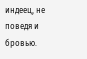индеец, не поведя и бровью.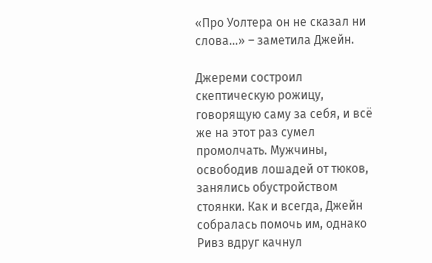«Про Уолтера он не сказал ни слова…» – заметила Джейн.

Джереми состроил скептическую рожицу, говорящую саму за себя, и всё же на этот раз сумел промолчать. Мужчины, освободив лошадей от тюков, занялись обустройством стоянки. Как и всегда, Джейн собралась помочь им, однако Ривз вдруг качнул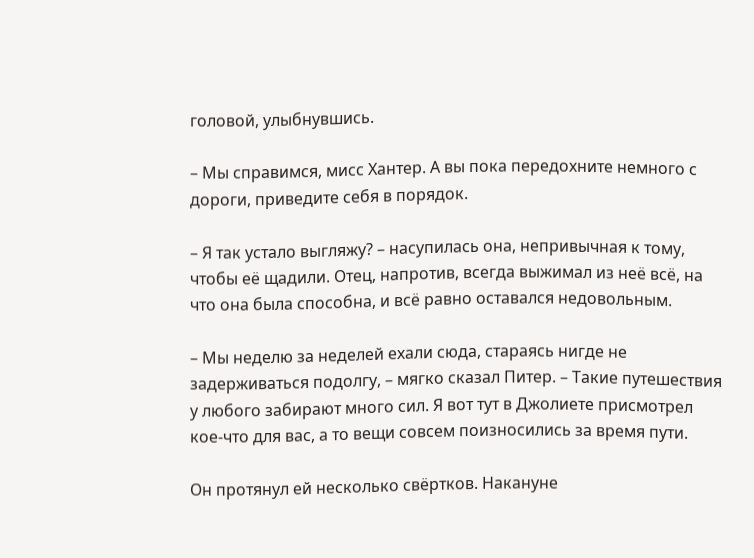головой, улыбнувшись.

– Мы справимся, мисс Хантер. А вы пока передохните немного с дороги, приведите себя в порядок.

– Я так устало выгляжу? – насупилась она, непривычная к тому, чтобы её щадили. Отец, напротив, всегда выжимал из неё всё, на что она была способна, и всё равно оставался недовольным.

– Мы неделю за неделей ехали сюда, стараясь нигде не задерживаться подолгу, – мягко сказал Питер. – Такие путешествия у любого забирают много сил. Я вот тут в Джолиете присмотрел кое-что для вас, а то вещи совсем поизносились за время пути.

Он протянул ей несколько свёртков. Накануне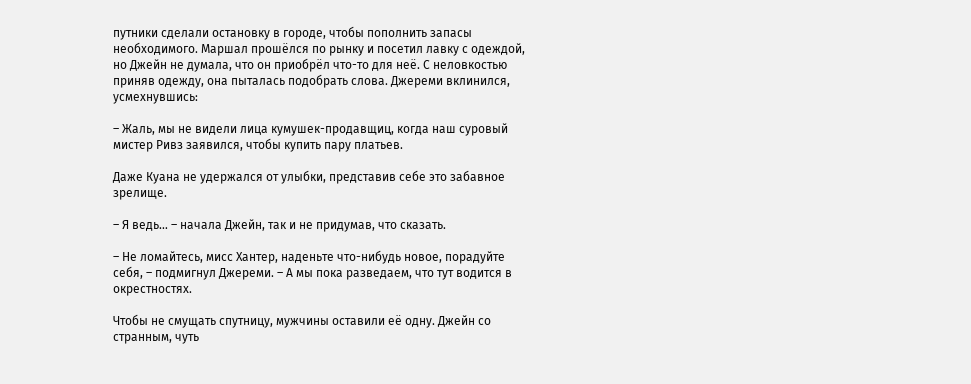путники сделали остановку в городе, чтобы пополнить запасы необходимого. Маршал прошёлся по рынку и посетил лавку с одеждой, но Джейн не думала, что он приобрёл что-то для неё. С неловкостью приняв одежду, она пыталась подобрать слова. Джереми вклинился, усмехнувшись:

– Жаль, мы не видели лица кумушек-продавщиц, когда наш суровый мистер Ривз заявился, чтобы купить пару платьев.

Даже Куана не удержался от улыбки, представив себе это забавное зрелище.

– Я ведь… – начала Джейн, так и не придумав, что сказать.

– Не ломайтесь, мисс Хантер, наденьте что-нибудь новое, порадуйте себя, – подмигнул Джереми. – А мы пока разведаем, что тут водится в окрестностях.

Чтобы не смущать спутницу, мужчины оставили её одну. Джейн со странным, чуть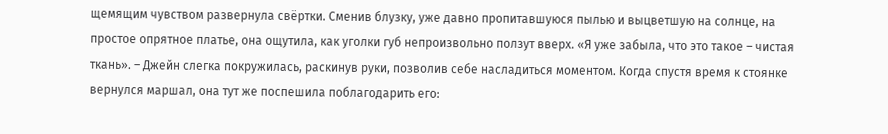щемящим чувством развернула свёртки. Сменив блузку, уже давно пропитавшуюся пылью и выцветшую на солнце, на простое опрятное платье, она ощутила, как уголки губ непроизвольно ползут вверх. «Я уже забыла, что это такое – чистая ткань». – Джейн слегка покружилась, раскинув руки, позволив себе насладиться моментом. Когда спустя время к стоянке вернулся маршал, она тут же поспешила поблагодарить его: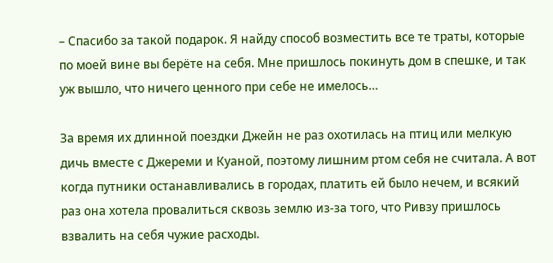– Спасибо за такой подарок. Я найду способ возместить все те траты, которые по моей вине вы берёте на себя. Мне пришлось покинуть дом в спешке, и так уж вышло, что ничего ценного при себе не имелось…

За время их длинной поездки Джейн не раз охотилась на птиц или мелкую дичь вместе с Джереми и Куаной, поэтому лишним ртом себя не считала. А вот когда путники останавливались в городах, платить ей было нечем, и всякий раз она хотела провалиться сквозь землю из-за того, что Ривзу пришлось взвалить на себя чужие расходы.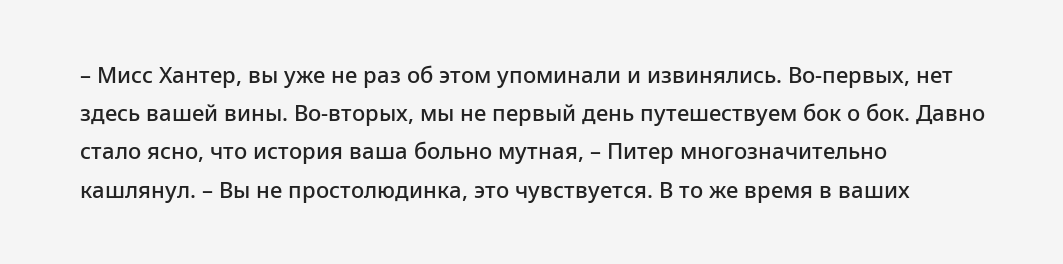– Мисс Хантер, вы уже не раз об этом упоминали и извинялись. Во-первых, нет здесь вашей вины. Во-вторых, мы не первый день путешествуем бок о бок. Давно стало ясно, что история ваша больно мутная, – Питер многозначительно кашлянул. – Вы не простолюдинка, это чувствуется. В то же время в ваших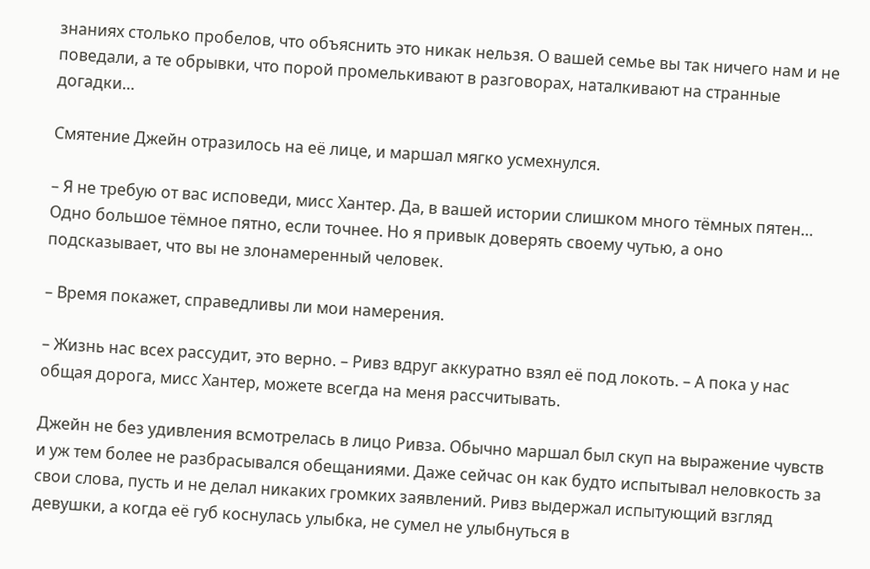знаниях столько пробелов, что объяснить это никак нельзя. О вашей семье вы так ничего нам и не поведали, а те обрывки, что порой промелькивают в разговорах, наталкивают на странные догадки…

Смятение Джейн отразилось на её лице, и маршал мягко усмехнулся.

– Я не требую от вас исповеди, мисс Хантер. Да, в вашей истории слишком много тёмных пятен… Одно большое тёмное пятно, если точнее. Но я привык доверять своему чутью, а оно подсказывает, что вы не злонамеренный человек.

– Время покажет, справедливы ли мои намерения.

– Жизнь нас всех рассудит, это верно. – Ривз вдруг аккуратно взял её под локоть. – А пока у нас общая дорога, мисс Хантер, можете всегда на меня рассчитывать.

Джейн не без удивления всмотрелась в лицо Ривза. Обычно маршал был скуп на выражение чувств и уж тем более не разбрасывался обещаниями. Даже сейчас он как будто испытывал неловкость за свои слова, пусть и не делал никаких громких заявлений. Ривз выдержал испытующий взгляд девушки, а когда её губ коснулась улыбка, не сумел не улыбнуться в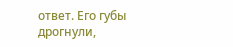ответ. Его губы дрогнули,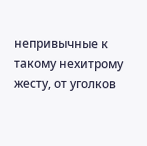непривычные к такому нехитрому жесту, от уголков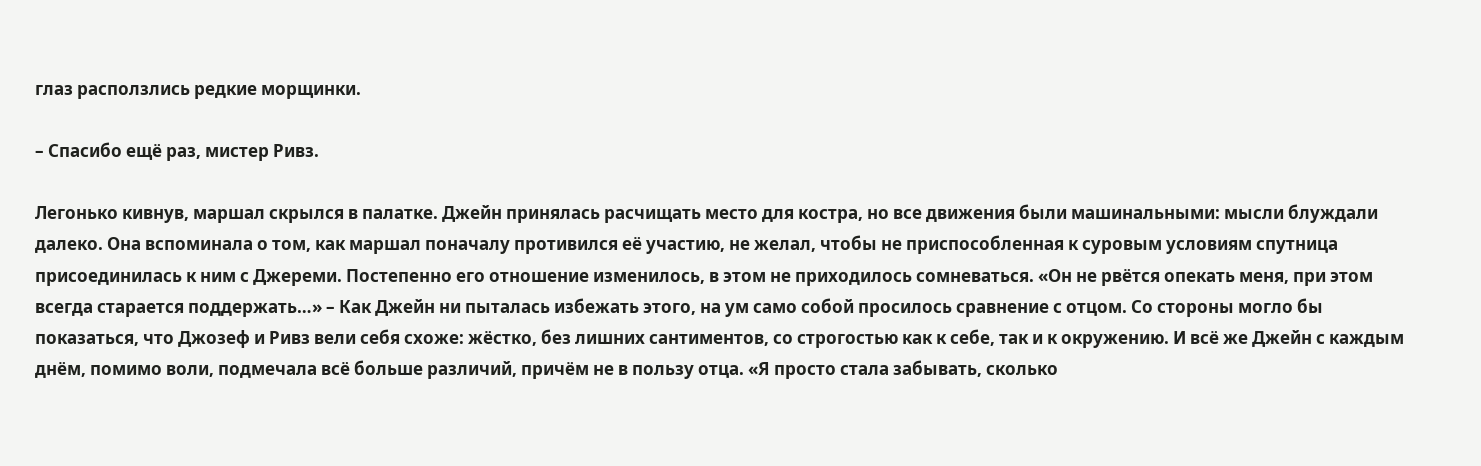глаз расползлись редкие морщинки.

– Спасибо ещё раз, мистер Ривз.

Легонько кивнув, маршал скрылся в палатке. Джейн принялась расчищать место для костра, но все движения были машинальными: мысли блуждали далеко. Она вспоминала о том, как маршал поначалу противился её участию, не желал, чтобы не приспособленная к суровым условиям спутница присоединилась к ним с Джереми. Постепенно его отношение изменилось, в этом не приходилось сомневаться. «Он не рвётся опекать меня, при этом всегда старается поддержать…» – Как Джейн ни пыталась избежать этого, на ум само собой просилось сравнение с отцом. Со стороны могло бы показаться, что Джозеф и Ривз вели себя схоже: жёстко, без лишних сантиментов, со строгостью как к себе, так и к окружению. И всё же Джейн с каждым днём, помимо воли, подмечала всё больше различий, причём не в пользу отца. «Я просто стала забывать, сколько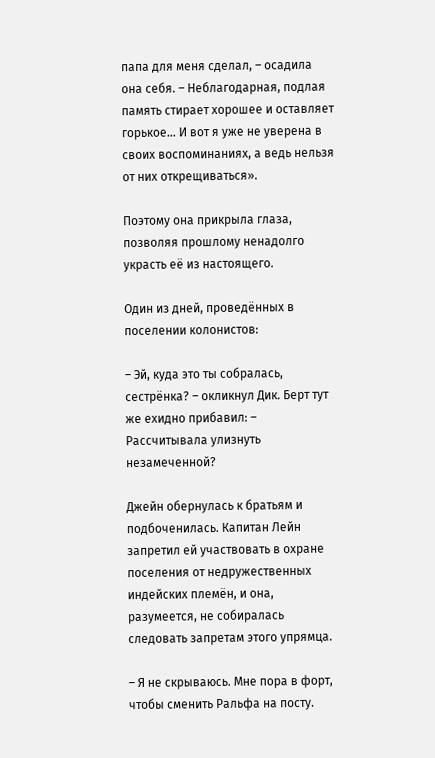папа для меня сделал, – осадила она себя. – Неблагодарная, подлая память стирает хорошее и оставляет горькое… И вот я уже не уверена в своих воспоминаниях, а ведь нельзя от них открещиваться».

Поэтому она прикрыла глаза, позволяя прошлому ненадолго украсть её из настоящего.

Один из дней, проведённых в поселении колонистов:

– Эй, куда это ты собралась, сестрёнка? – окликнул Дик. Берт тут же ехидно прибавил: – Рассчитывала улизнуть незамеченной?

Джейн обернулась к братьям и подбоченилась. Капитан Лейн запретил ей участвовать в охране поселения от недружественных индейских племён, и она, разумеется, не собиралась следовать запретам этого упрямца.

– Я не скрываюсь. Мне пора в форт, чтобы сменить Ральфа на посту.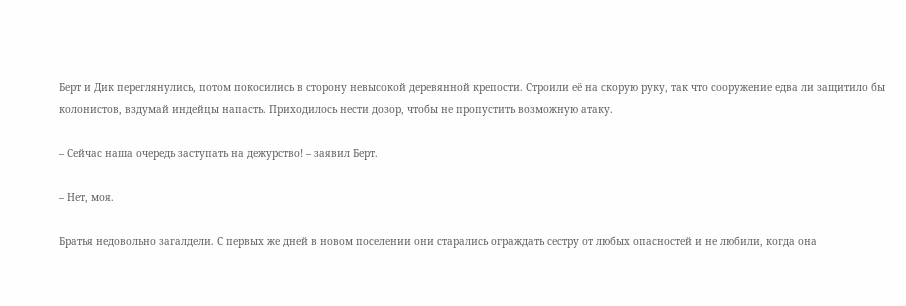Берт и Дик переглянулись, потом покосились в сторону невысокой деревянной крепости. Строили её на скорую руку, так что сооружение едва ли защитило бы колонистов, вздумай индейцы напасть. Приходилось нести дозор, чтобы не пропустить возможную атаку.

– Сейчас наша очередь заступать на дежурство! – заявил Берт.

– Нет, моя.

Братья недовольно загалдели. С первых же дней в новом поселении они старались ограждать сестру от любых опасностей и не любили, когда она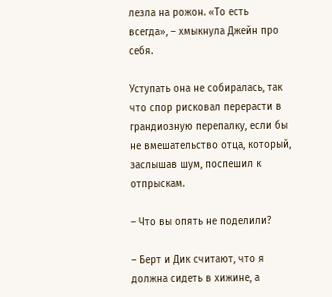лезла на рожон. «То есть всегда», – хмыкнула Джейн про себя.

Уступать она не собиралась, так что спор рисковал перерасти в грандиозную перепалку, если бы не вмешательство отца, который, заслышав шум, поспешил к отпрыскам.

– Что вы опять не поделили?

– Берт и Дик считают, что я должна сидеть в хижине, а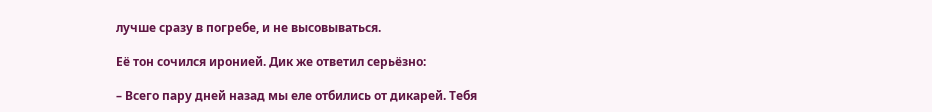лучше сразу в погребе, и не высовываться.

Её тон сочился иронией. Дик же ответил серьёзно:

– Всего пару дней назад мы еле отбились от дикарей. Тебя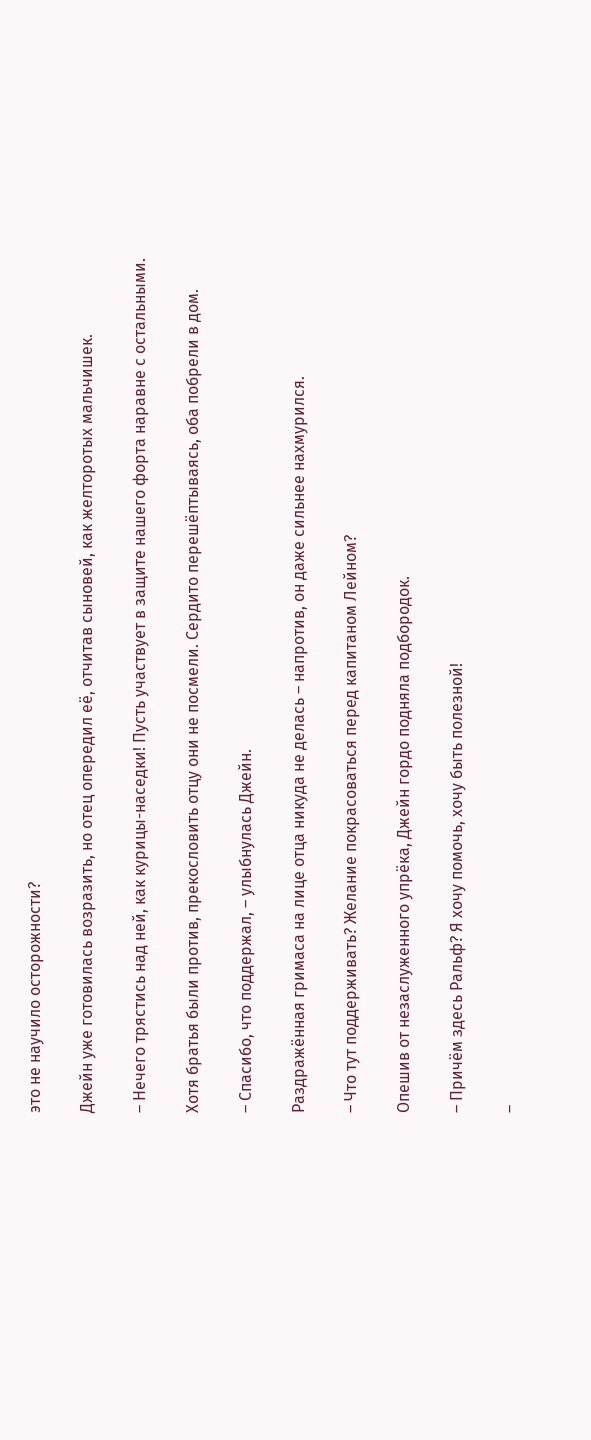это не научило осторожности?

Джейн уже готовилась возразить, но отец опередил её, отчитав сыновей, как желторотых мальчишек.

– Нечего трястись над ней, как курицы-наседки! Пусть участвует в защите нашего форта наравне с остальными.

Хотя братья были против, прекословить отцу они не посмели. Сердито перешёптываясь, оба побрели в дом.

– Спасибо, что поддержал, – улыбнулась Джейн.

Раздражённая гримаса на лице отца никуда не делась – напротив, он даже сильнее нахмурился.

– Что тут поддерживать? Желание покрасоваться перед капитаном Лейном?

Опешив от незаслуженного упрёка, Джейн гордо подняла подбородок.

– Причём здесь Ральф? Я хочу помочь, хочу быть полезной!

–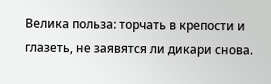Велика польза: торчать в крепости и глазеть, не заявятся ли дикари снова.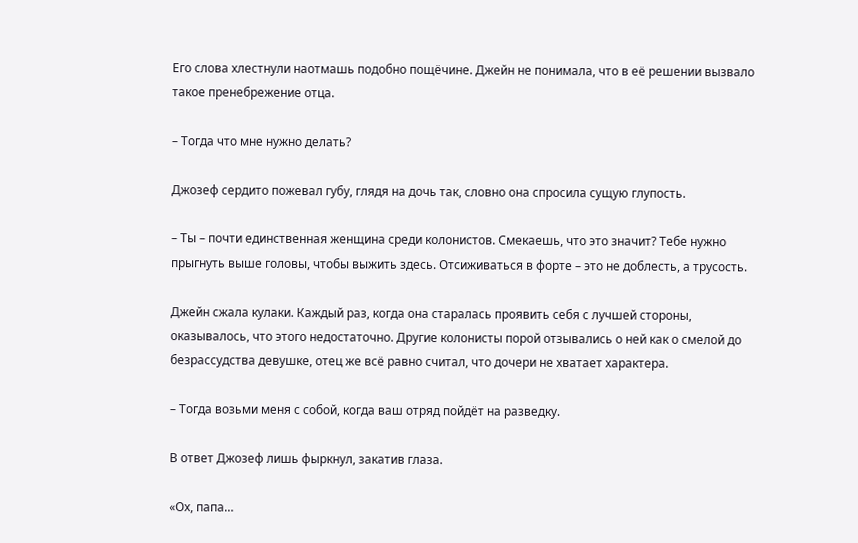Его слова хлестнули наотмашь подобно пощёчине. Джейн не понимала, что в её решении вызвало такое пренебрежение отца.

– Тогда что мне нужно делать?

Джозеф сердито пожевал губу, глядя на дочь так, словно она спросила сущую глупость.

– Ты – почти единственная женщина среди колонистов. Смекаешь, что это значит? Тебе нужно прыгнуть выше головы, чтобы выжить здесь. Отсиживаться в форте – это не доблесть, а трусость.

Джейн сжала кулаки. Каждый раз, когда она старалась проявить себя с лучшей стороны, оказывалось, что этого недостаточно. Другие колонисты порой отзывались о ней как о смелой до безрассудства девушке, отец же всё равно считал, что дочери не хватает характера.

– Тогда возьми меня с собой, когда ваш отряд пойдёт на разведку.

В ответ Джозеф лишь фыркнул, закатив глаза.

«Ох, папа…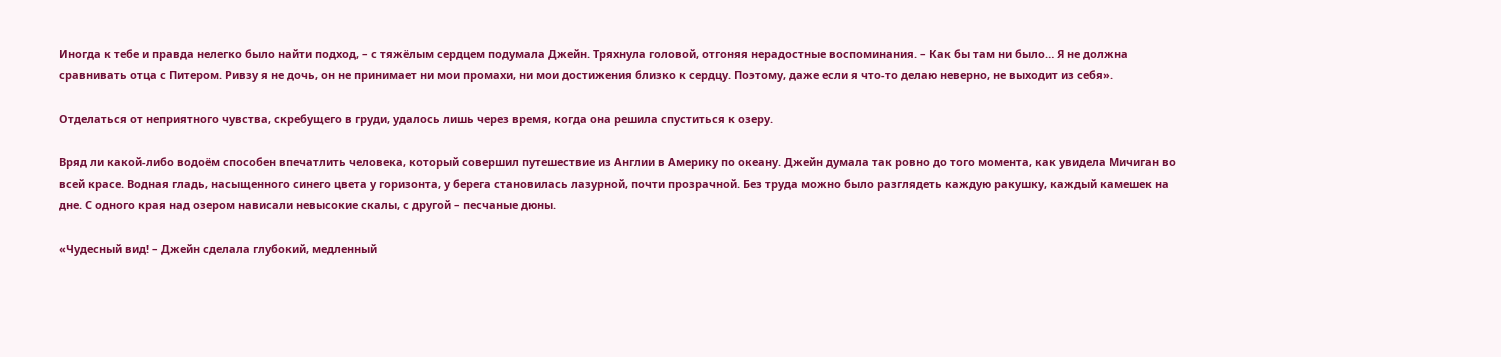Иногда к тебе и правда нелегко было найти подход, – с тяжёлым сердцем подумала Джейн. Тряхнула головой, отгоняя нерадостные воспоминания. – Как бы там ни было… Я не должна сравнивать отца с Питером. Ривзу я не дочь, он не принимает ни мои промахи, ни мои достижения близко к сердцу. Поэтому, даже если я что-то делаю неверно, не выходит из себя».

Отделаться от неприятного чувства, скребущего в груди, удалось лишь через время, когда она решила спуститься к озеру.

Вряд ли какой-либо водоём способен впечатлить человека, который совершил путешествие из Англии в Америку по океану. Джейн думала так ровно до того момента, как увидела Мичиган во всей красе. Водная гладь, насыщенного синего цвета у горизонта, у берега становилась лазурной, почти прозрачной. Без труда можно было разглядеть каждую ракушку, каждый камешек на дне. С одного края над озером нависали невысокие скалы, с другой – песчаные дюны.

«Чудесный вид! – Джейн сделала глубокий, медленный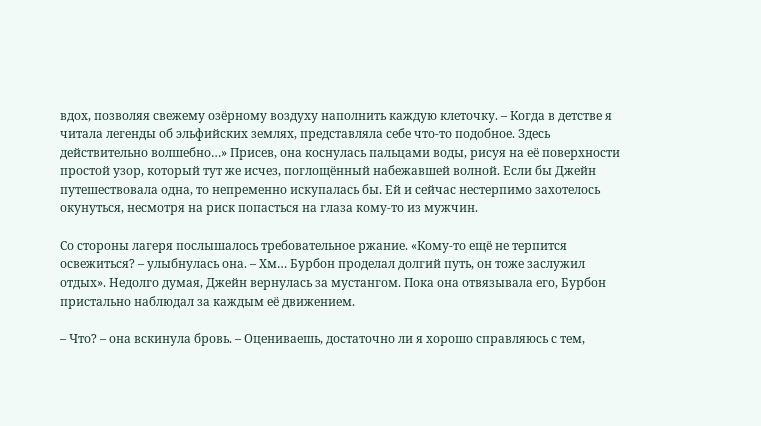вдох, позволяя свежему озёрному воздуху наполнить каждую клеточку. – Когда в детстве я читала легенды об эльфийских землях, представляла себе что-то подобное. Здесь действительно волшебно…» Присев, она коснулась пальцами воды, рисуя на её поверхности простой узор, который тут же исчез, поглощённый набежавшей волной. Если бы Джейн путешествовала одна, то непременно искупалась бы. Ей и сейчас нестерпимо захотелось окунуться, несмотря на риск попасться на глаза кому-то из мужчин.

Со стороны лагеря послышалось требовательное ржание. «Кому-то ещё не терпится освежиться? – улыбнулась она. – Хм… Бурбон проделал долгий путь, он тоже заслужил отдых». Недолго думая, Джейн вернулась за мустангом. Пока она отвязывала его, Бурбон пристально наблюдал за каждым её движением.

– Что? – она вскинула бровь. – Оцениваешь, достаточно ли я хорошо справляюсь с тем,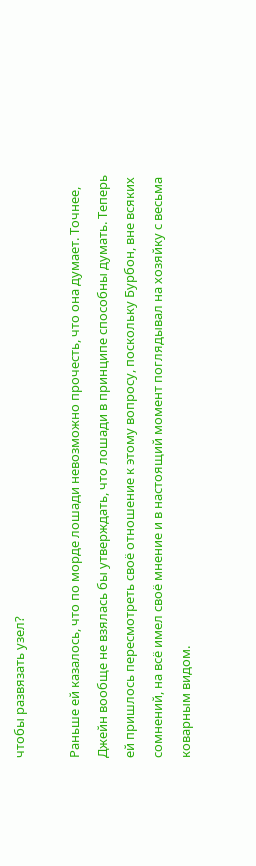чтобы развязать узел?

Раньше ей казалось, что по морде лошади невозможно прочесть, что она думает. Точнее, Джейн вообще не взялась бы утверждать, что лошади в принципе способны думать. Теперь ей пришлось пересмотреть своё отношение к этому вопросу, поскольку Бурбон, вне всяких сомнений, на всё имел своё мнение и в настоящий момент поглядывал на хозяйку с весьма коварным видом.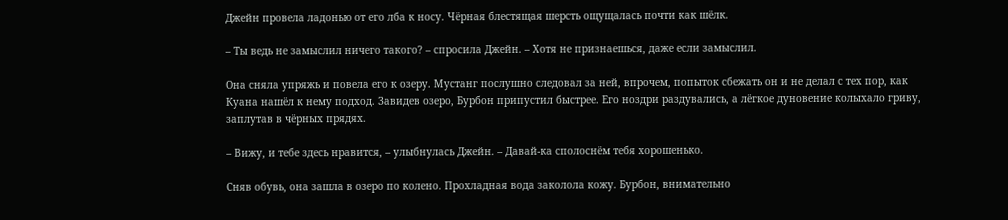Джейн провела ладонью от его лба к носу. Чёрная блестящая шерсть ощущалась почти как шёлк.

– Ты ведь не замыслил ничего такого? – спросила Джейн. – Хотя не признаешься, даже если замыслил.

Она сняла упряжь и повела его к озеру. Мустанг послушно следовал за ней, впрочем, попыток сбежать он и не делал с тех пор, как Куана нашёл к нему подход. Завидев озеро, Бурбон припустил быстрее. Его ноздри раздувались, а лёгкое дуновение колыхало гриву, заплутав в чёрных прядях.

– Вижу, и тебе здесь нравится, – улыбнулась Джейн. – Давай-ка сполоснём тебя хорошенько.

Сняв обувь, она зашла в озеро по колено. Прохладная вода заколола кожу. Бурбон, внимательно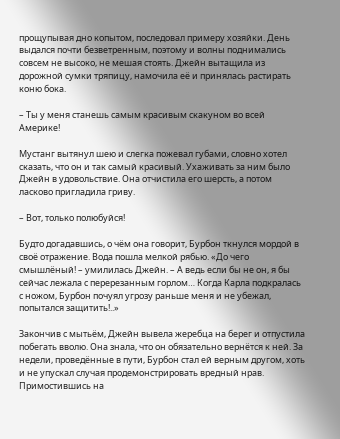прощупывая дно копытом, последовал примеру хозяйки. День выдался почти безветренным, поэтому и волны поднимались совсем не высоко, не мешая стоять. Джейн вытащила из дорожной сумки тряпицу, намочила её и принялась растирать коню бока.

– Ты у меня станешь самым красивым скакуном во всей Америке!

Мустанг вытянул шею и слегка пожевал губами, словно хотел сказать, что он и так самый красивый. Ухаживать за ним было Джейн в удовольствие. Она отчистила его шерсть, а потом ласково пригладила гриву.

– Вот, только полюбуйся!

Будто догадавшись, о чём она говорит, Бурбон ткнулся мордой в своё отражение. Вода пошла мелкой рябью. «До чего смышлёный! – умилилась Джейн. – А ведь если бы не он, я бы сейчас лежала с перерезанным горлом… Когда Карла подкралась с ножом, Бурбон почуял угрозу раньше меня и не убежал, попытался защитить!..»

Закончив с мытьём, Джейн вывела жеребца на берег и отпустила побегать вволю. Она знала, что он обязательно вернётся к ней. За недели, проведённые в пути, Бурбон стал ей верным другом, хоть и не упускал случая продемонстрировать вредный нрав. Примостившись на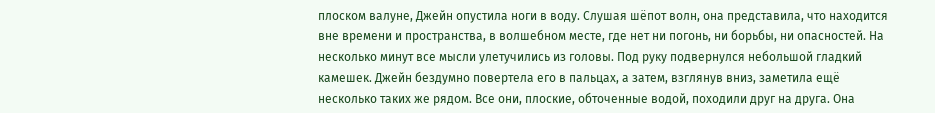плоском валуне, Джейн опустила ноги в воду. Слушая шёпот волн, она представила, что находится вне времени и пространства, в волшебном месте, где нет ни погонь, ни борьбы, ни опасностей. На несколько минут все мысли улетучились из головы. Под руку подвернулся небольшой гладкий камешек. Джейн бездумно повертела его в пальцах, а затем, взглянув вниз, заметила ещё несколько таких же рядом. Все они, плоские, обточенные водой, походили друг на друга. Она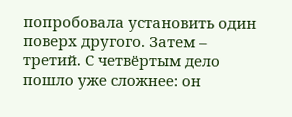попробовала установить один поверх другого. Затем – третий. С четвёртым дело пошло уже сложнее: он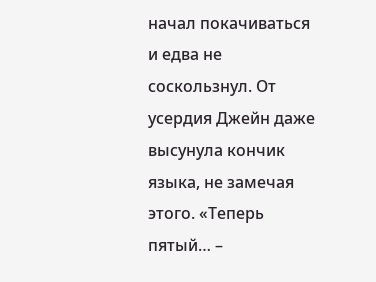начал покачиваться и едва не соскользнул. От усердия Джейн даже высунула кончик языка, не замечая этого. «Теперь пятый… –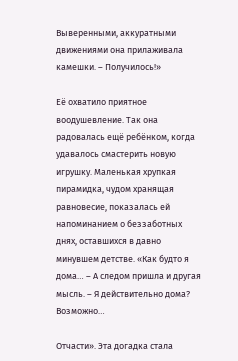Выверенными, аккуратными движениями она прилаживала камешки. – Получилось!»

Её охватило приятное воодушевление. Так она радовалась ещё ребёнком, когда удавалось смастерить новую игрушку. Маленькая хрупкая пирамидка, чудом хранящая равновесие, показалась ей напоминанием о беззаботных днях, оставшихся в давно минувшем детстве. «Как будто я дома… – А следом пришла и другая мысль. – Я действительно дома? Возможно…

Отчасти». Эта догадка стала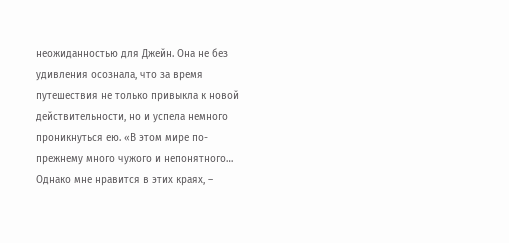неожиданностью для Джейн. Она не без удивления осознала, что за время путешествия не только привыкла к новой действительности, но и успела немного проникнуться ею. «В этом мире по-прежнему много чужого и непонятного… Однако мне нравится в этих краях, –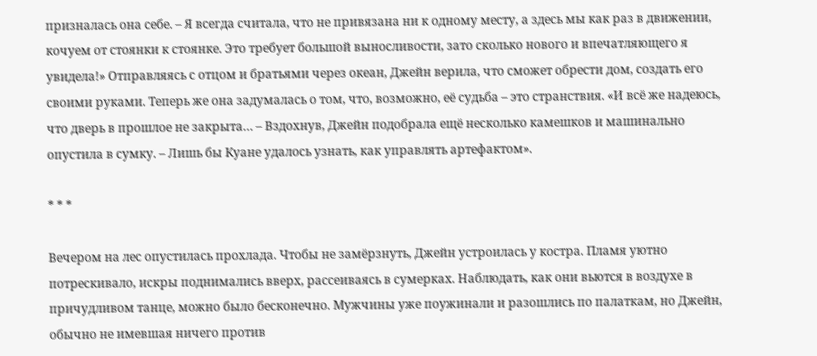призналась она себе. – Я всегда считала, что не привязана ни к одному месту, а здесь мы как раз в движении, кочуем от стоянки к стоянке. Это требует большой выносливости, зато сколько нового и впечатляющего я увидела!» Отправляясь с отцом и братьями через океан, Джейн верила, что сможет обрести дом, создать его своими руками. Теперь же она задумалась о том, что, возможно, её судьба – это странствия. «И всё же надеюсь, что дверь в прошлое не закрыта… – Вздохнув, Джейн подобрала ещё несколько камешков и машинально опустила в сумку. – Лишь бы Куане удалось узнать, как управлять артефактом».

* * *

Вечером на лес опустилась прохлада. Чтобы не замёрзнуть, Джейн устроилась у костра. Пламя уютно потрескивало, искры поднимались вверх, рассеиваясь в сумерках. Наблюдать, как они вьются в воздухе в причудливом танце, можно было бесконечно. Мужчины уже поужинали и разошлись по палаткам, но Джейн, обычно не имевшая ничего против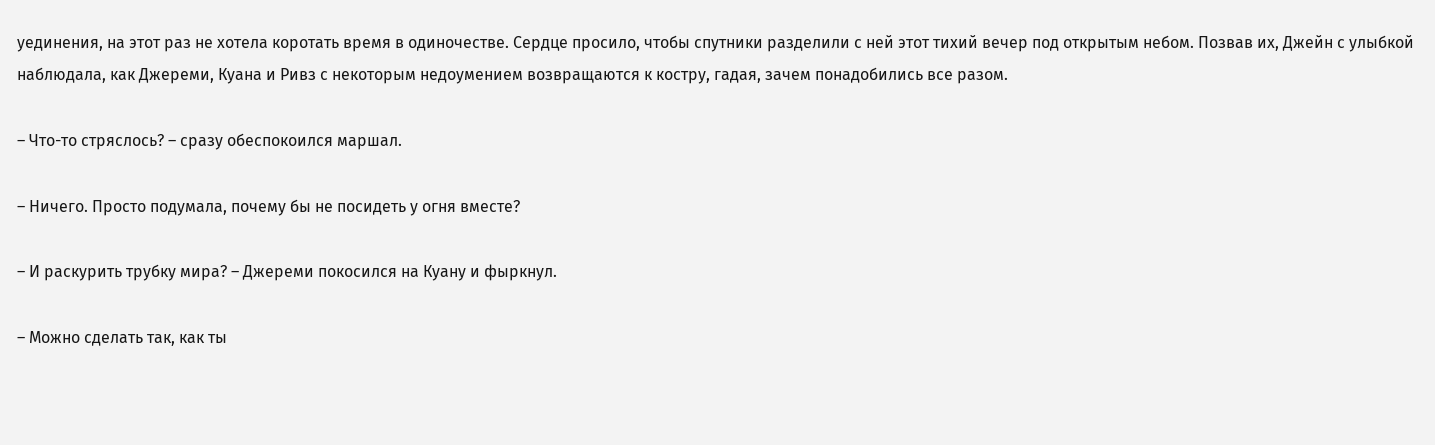уединения, на этот раз не хотела коротать время в одиночестве. Сердце просило, чтобы спутники разделили с ней этот тихий вечер под открытым небом. Позвав их, Джейн с улыбкой наблюдала, как Джереми, Куана и Ривз с некоторым недоумением возвращаются к костру, гадая, зачем понадобились все разом.

– Что-то стряслось? – сразу обеспокоился маршал.

– Ничего. Просто подумала, почему бы не посидеть у огня вместе?

– И раскурить трубку мира? – Джереми покосился на Куану и фыркнул.

– Можно сделать так, как ты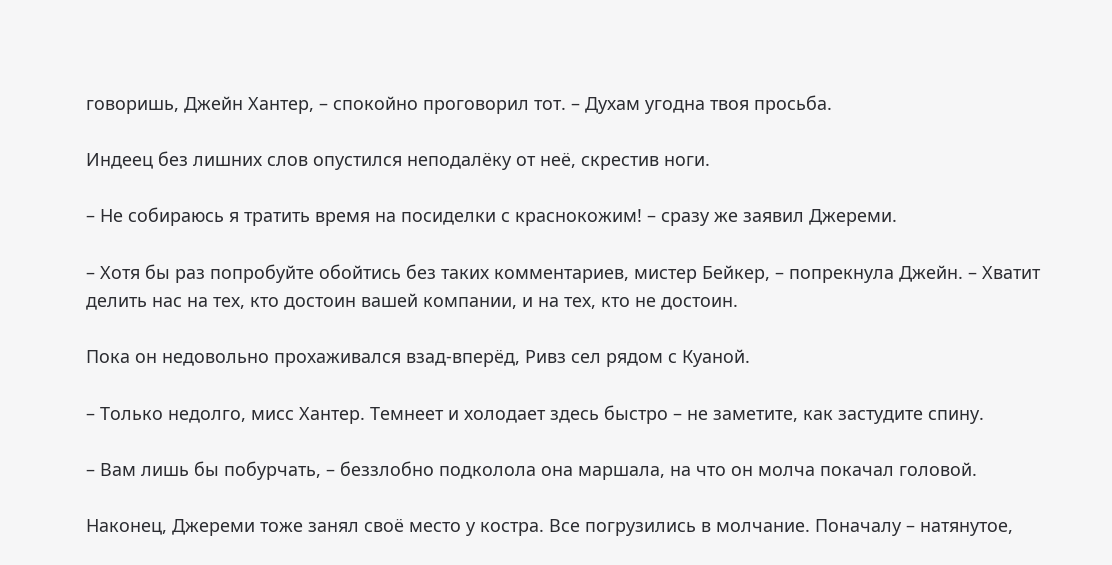говоришь, Джейн Хантер, – спокойно проговорил тот. – Духам угодна твоя просьба.

Индеец без лишних слов опустился неподалёку от неё, скрестив ноги.

– Не собираюсь я тратить время на посиделки с краснокожим! – сразу же заявил Джереми.

– Хотя бы раз попробуйте обойтись без таких комментариев, мистер Бейкер, – попрекнула Джейн. – Хватит делить нас на тех, кто достоин вашей компании, и на тех, кто не достоин.

Пока он недовольно прохаживался взад-вперёд, Ривз сел рядом с Куаной.

– Только недолго, мисс Хантер. Темнеет и холодает здесь быстро – не заметите, как застудите спину.

– Вам лишь бы побурчать, – беззлобно подколола она маршала, на что он молча покачал головой.

Наконец, Джереми тоже занял своё место у костра. Все погрузились в молчание. Поначалу – натянутое,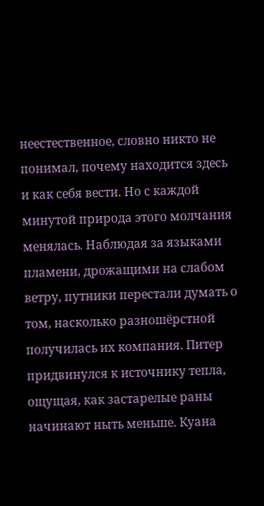неестественное, словно никто не понимал, почему находится здесь и как себя вести. Но с каждой минутой природа этого молчания менялась. Наблюдая за языками пламени, дрожащими на слабом ветру, путники перестали думать о том, насколько разношёрстной получилась их компания. Питер придвинулся к источнику тепла, ощущая, как застарелые раны начинают ныть меньше. Куана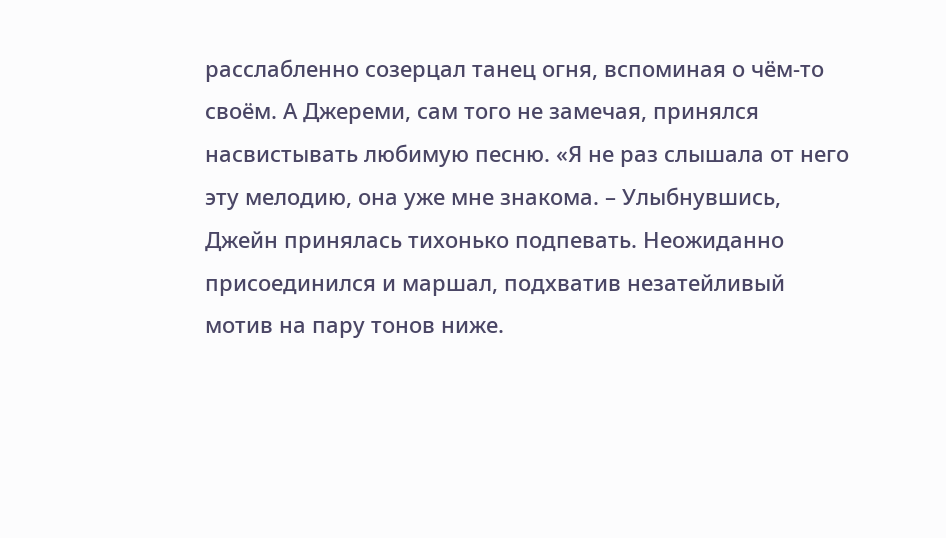расслабленно созерцал танец огня, вспоминая о чём-то своём. А Джереми, сам того не замечая, принялся насвистывать любимую песню. «Я не раз слышала от него эту мелодию, она уже мне знакома. – Улыбнувшись, Джейн принялась тихонько подпевать. Неожиданно присоединился и маршал, подхватив незатейливый мотив на пару тонов ниже.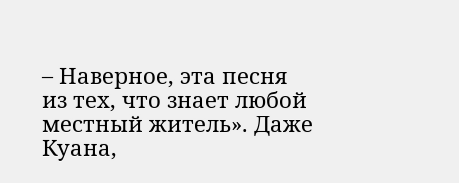– Наверное, эта песня из тех, что знает любой местный житель». Даже Куана,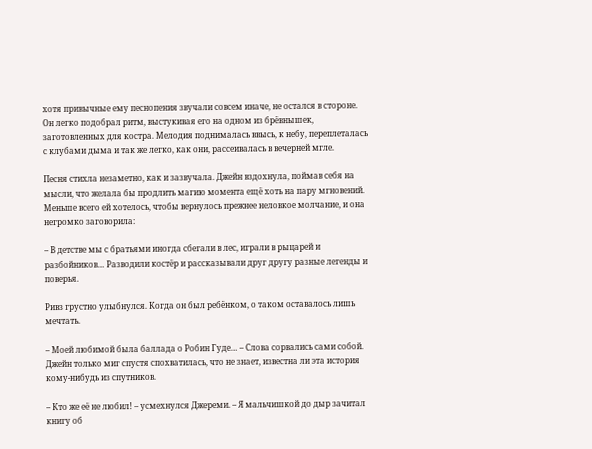хотя привычные ему песнопения звучали совсем иначе, не остался в стороне. Он легко подобрал ритм, выстукивая его на одном из брёвнышек, заготовленных для костра. Мелодия поднималась ввысь, к небу, переплеталась с клубами дыма и так же легко, как они, рассеивалась в вечерней мгле.

Песня стихла незаметно, как и зазвучала. Джейн вздохнула, поймав себя на мысли, что желала бы продлить магию момента ещё хоть на пару мгновений. Меньше всего ей хотелось, чтобы вернулось прежнее неловкое молчание, и она негромко заговорила:

– В детстве мы с братьями иногда сбегали в лес, играли в рыцарей и разбойников… Разводили костёр и рассказывали друг другу разные легенды и поверья.

Ривз грустно улыбнулся. Когда он был ребёнком, о таком оставалось лишь мечтать.

– Моей любимой была баллада о Робин Гуде… – Слова сорвались сами собой. Джейн только миг спустя спохватилась, что не знает, известна ли эта история кому-нибудь из спутников.

– Кто же её не любил! – усмехнулся Джереми. – Я мальчишкой до дыр зачитал книгу об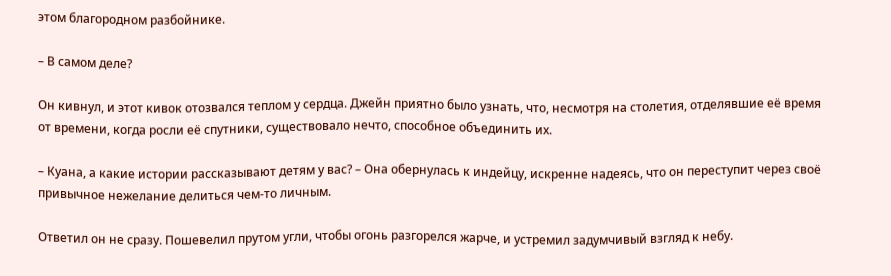этом благородном разбойнике.

– В самом деле?

Он кивнул, и этот кивок отозвался теплом у сердца. Джейн приятно было узнать, что, несмотря на столетия, отделявшие её время от времени, когда росли её спутники, существовало нечто, способное объединить их.

– Куана, а какие истории рассказывают детям у вас? – Она обернулась к индейцу, искренне надеясь, что он переступит через своё привычное нежелание делиться чем-то личным.

Ответил он не сразу. Пошевелил прутом угли, чтобы огонь разгорелся жарче, и устремил задумчивый взгляд к небу.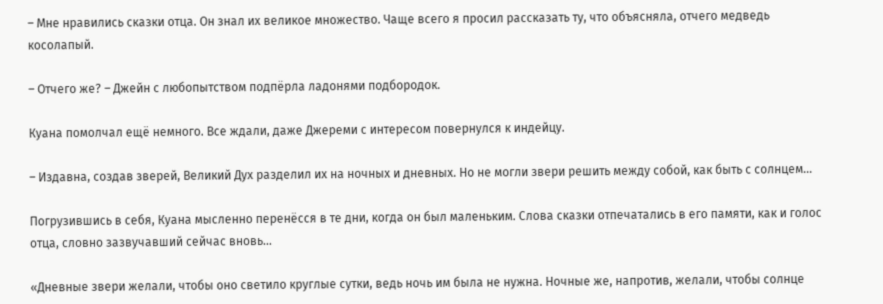– Мне нравились сказки отца. Он знал их великое множество. Чаще всего я просил рассказать ту, что объясняла, отчего медведь косолапый.

– Отчего же? – Джейн с любопытством подпёрла ладонями подбородок.

Куана помолчал ещё немного. Все ждали, даже Джереми с интересом повернулся к индейцу.

– Издавна, создав зверей, Великий Дух разделил их на ночных и дневных. Но не могли звери решить между собой, как быть с солнцем…

Погрузившись в себя, Куана мысленно перенёсся в те дни, когда он был маленьким. Слова сказки отпечатались в его памяти, как и голос отца, словно зазвучавший сейчас вновь…

«Дневные звери желали, чтобы оно светило круглые сутки, ведь ночь им была не нужна. Ночные же, напротив, желали, чтобы солнце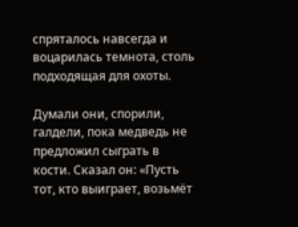спряталось навсегда и воцарилась темнота, столь подходящая для охоты.

Думали они, спорили, галдели, пока медведь не предложил сыграть в кости. Сказал он: «Пусть тот, кто выиграет, возьмёт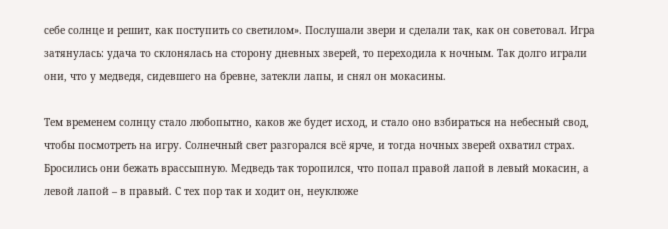себе солнце и решит, как поступить со светилом». Послушали звери и сделали так, как он советовал. Игра затянулась: удача то склонялась на сторону дневных зверей, то переходила к ночным. Так долго играли они, что у медведя, сидевшего на бревне, затекли лапы, и снял он мокасины.

Тем временем солнцу стало любопытно, каков же будет исход, и стало оно взбираться на небесный свод, чтобы посмотреть на игру. Солнечный свет разгорался всё ярче, и тогда ночных зверей охватил страх. Бросились они бежать врассыпную. Медведь так торопился, что попал правой лапой в левый мокасин, а левой лапой – в правый. С тех пор так и ходит он, неуклюже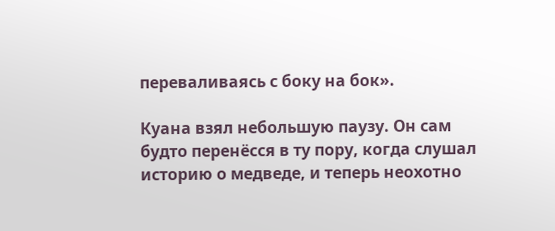переваливаясь с боку на бок».

Куана взял небольшую паузу. Он сам будто перенёсся в ту пору, когда слушал историю о медведе, и теперь неохотно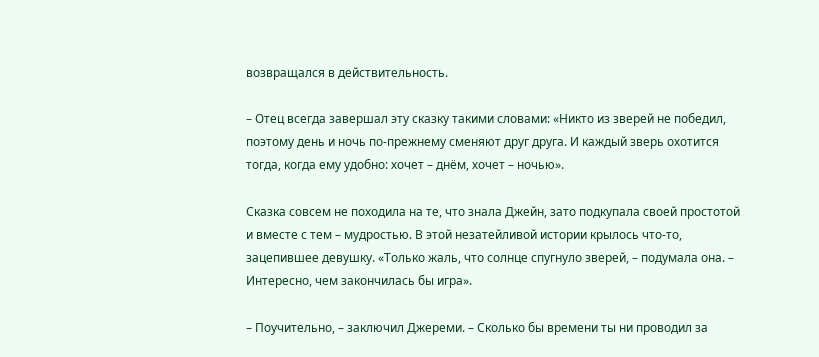возвращался в действительность.

– Отец всегда завершал эту сказку такими словами: «Никто из зверей не победил, поэтому день и ночь по-прежнему сменяют друг друга. И каждый зверь охотится тогда, когда ему удобно: хочет – днём, хочет – ночью».

Сказка совсем не походила на те, что знала Джейн, зато подкупала своей простотой и вместе с тем – мудростью. В этой незатейливой истории крылось что-то, зацепившее девушку. «Только жаль, что солнце спугнуло зверей, – подумала она. – Интересно, чем закончилась бы игра».

– Поучительно, – заключил Джереми. – Сколько бы времени ты ни проводил за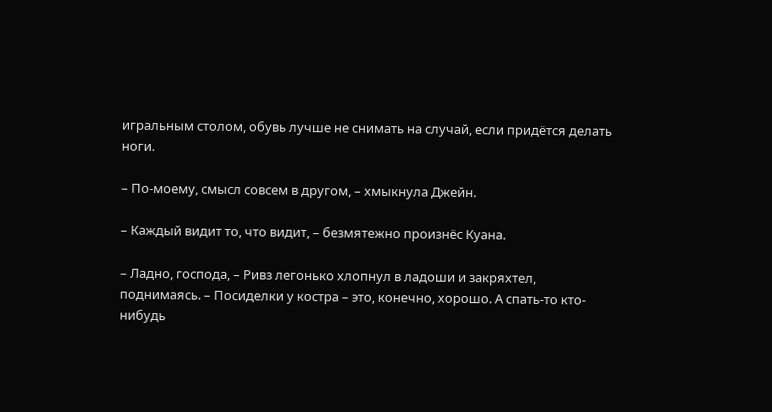игральным столом, обувь лучше не снимать на случай, если придётся делать ноги.

– По-моему, смысл совсем в другом, – хмыкнула Джейн.

– Каждый видит то, что видит, – безмятежно произнёс Куана.

– Ладно, господа, – Ривз легонько хлопнул в ладоши и закряхтел, поднимаясь. – Посиделки у костра – это, конечно, хорошо. А спать-то кто-нибудь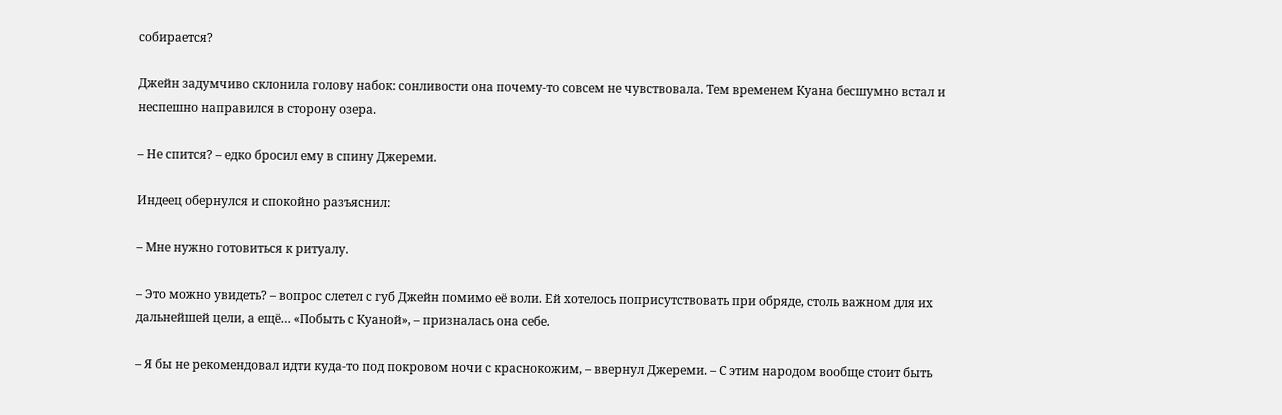собирается?

Джейн задумчиво склонила голову набок: сонливости она почему-то совсем не чувствовала. Тем временем Куана бесшумно встал и неспешно направился в сторону озера.

– Не спится? – едко бросил ему в спину Джереми.

Индеец обернулся и спокойно разъяснил:

– Мне нужно готовиться к ритуалу.

– Это можно увидеть? – вопрос слетел с губ Джейн помимо её воли. Ей хотелось поприсутствовать при обряде, столь важном для их дальнейшей цели, а ещё… «Побыть с Куаной», – призналась она себе.

– Я бы не рекомендовал идти куда-то под покровом ночи с краснокожим, – ввернул Джереми. – С этим народом вообще стоит быть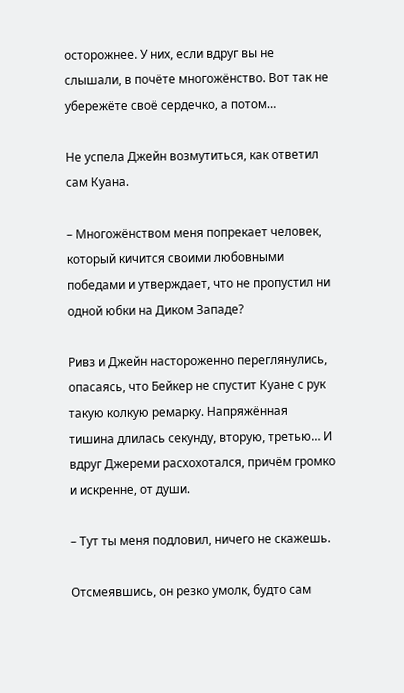осторожнее. У них, если вдруг вы не слышали, в почёте многожёнство. Вот так не убережёте своё сердечко, а потом…

Не успела Джейн возмутиться, как ответил сам Куана.

– Многожёнством меня попрекает человек, который кичится своими любовными победами и утверждает, что не пропустил ни одной юбки на Диком Западе?

Ривз и Джейн настороженно переглянулись, опасаясь, что Бейкер не спустит Куане с рук такую колкую ремарку. Напряжённая тишина длилась секунду, вторую, третью… И вдруг Джереми расхохотался, причём громко и искренне, от души.

– Тут ты меня подловил, ничего не скажешь.

Отсмеявшись, он резко умолк, будто сам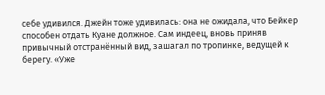себе удивился. Джейн тоже удивилась: она не ожидала, что Бейкер способен отдать Куане должное. Сам индеец, вновь приняв привычный отстранённый вид, зашагал по тропинке, ведущей к берегу. «Уже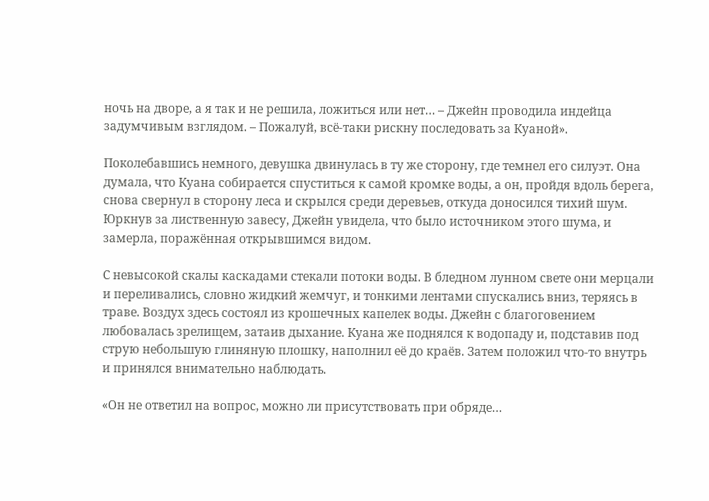ночь на дворе, а я так и не решила, ложиться или нет… – Джейн проводила индейца задумчивым взглядом. – Пожалуй, всё-таки рискну последовать за Куаной».

Поколебавшись немного, девушка двинулась в ту же сторону, где темнел его силуэт. Она думала, что Куана собирается спуститься к самой кромке воды, а он, пройдя вдоль берега, снова свернул в сторону леса и скрылся среди деревьев, откуда доносился тихий шум. Юркнув за лиственную завесу, Джейн увидела, что было источником этого шума, и замерла, поражённая открывшимся видом.

С невысокой скалы каскадами стекали потоки воды. В бледном лунном свете они мерцали и переливались, словно жидкий жемчуг, и тонкими лентами спускались вниз, теряясь в траве. Воздух здесь состоял из крошечных капелек воды. Джейн с благоговением любовалась зрелищем, затаив дыхание. Куана же поднялся к водопаду и, подставив под струю небольшую глиняную плошку, наполнил её до краёв. Затем положил что-то внутрь и принялся внимательно наблюдать.

«Он не ответил на вопрос, можно ли присутствовать при обряде…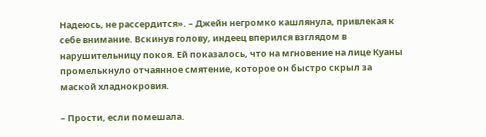Надеюсь, не рассердится». – Джейн негромко кашлянула, привлекая к себе внимание. Вскинув голову, индеец вперился взглядом в нарушительницу покоя. Ей показалось, что на мгновение на лице Куаны промелькнуло отчаянное смятение, которое он быстро скрыл за маской хладнокровия.

– Прости, если помешала.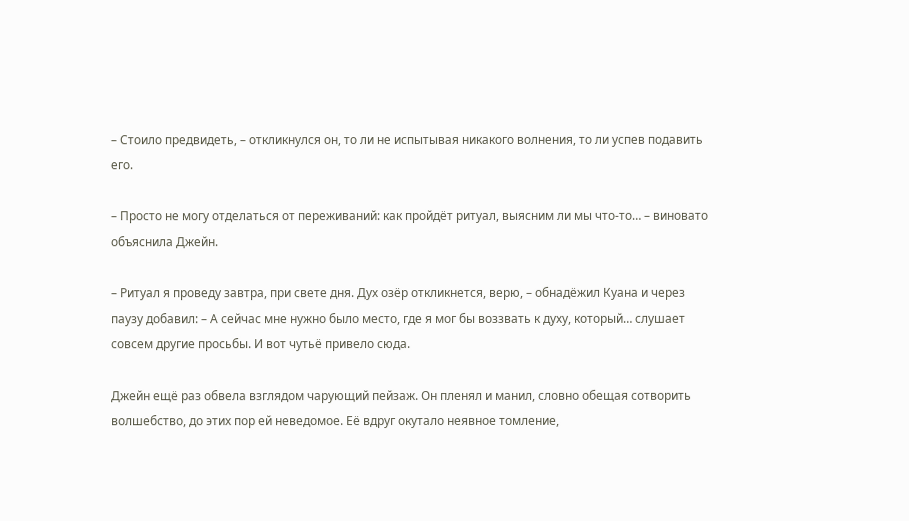– Стоило предвидеть, – откликнулся он, то ли не испытывая никакого волнения, то ли успев подавить его.

– Просто не могу отделаться от переживаний: как пройдёт ритуал, выясним ли мы что-то… – виновато объяснила Джейн.

– Ритуал я проведу завтра, при свете дня. Дух озёр откликнется, верю, – обнадёжил Куана и через паузу добавил: – А сейчас мне нужно было место, где я мог бы воззвать к духу, который… слушает совсем другие просьбы. И вот чутьё привело сюда.

Джейн ещё раз обвела взглядом чарующий пейзаж. Он пленял и манил, словно обещая сотворить волшебство, до этих пор ей неведомое. Её вдруг окутало неявное томление,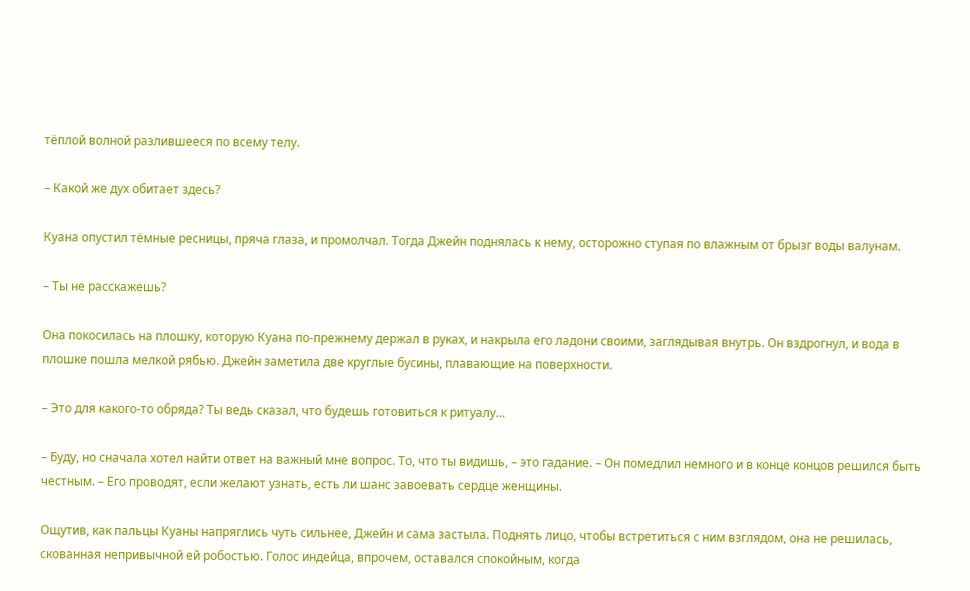тёплой волной разлившееся по всему телу.

– Какой же дух обитает здесь?

Куана опустил тёмные ресницы, пряча глаза, и промолчал. Тогда Джейн поднялась к нему, осторожно ступая по влажным от брызг воды валунам.

– Ты не расскажешь?

Она покосилась на плошку, которую Куана по-прежнему держал в руках, и накрыла его ладони своими, заглядывая внутрь. Он вздрогнул, и вода в плошке пошла мелкой рябью. Джейн заметила две круглые бусины, плавающие на поверхности.

– Это для какого-то обряда? Ты ведь сказал, что будешь готовиться к ритуалу…

– Буду, но сначала хотел найти ответ на важный мне вопрос. То, что ты видишь, – это гадание. – Он помедлил немного и в конце концов решился быть честным. – Его проводят, если желают узнать, есть ли шанс завоевать сердце женщины.

Ощутив, как пальцы Куаны напряглись чуть сильнее, Джейн и сама застыла. Поднять лицо, чтобы встретиться с ним взглядом, она не решилась, скованная непривычной ей робостью. Голос индейца, впрочем, оставался спокойным, когда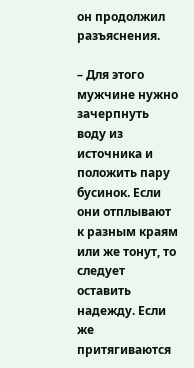он продолжил разъяснения.

– Для этого мужчине нужно зачерпнуть воду из источника и положить пару бусинок. Если они отплывают к разным краям или же тонут, то следует оставить надежду. Если же притягиваются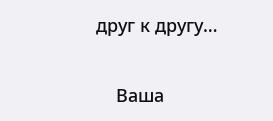друг к другу…


    Ваша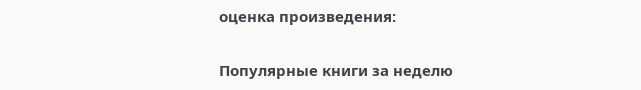оценка произведения:

Популярные книги за неделю